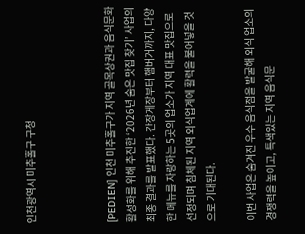인천광역시 미추홀구 구청



[PEDIEN] 인천 미추홀구가 지역 골목상권과 음식문화 활성화를 위해 추진한 ‘2026년 숨은 맛집 찾기’ 사업의 최종 결과를 발표했다. 간장게장부터 햄버거까지, 다양한 메뉴를 자랑하는 5곳의 업소가 지역 대표 맛집으로 선정되며 침체된 지역 외식업계에 활력을 불어넣을 것으로 기대된다.

이번 사업은 숨겨진 우수 음식점을 발굴해 외식 업소의 경쟁력을 높이고, 특색있는 지역 음식문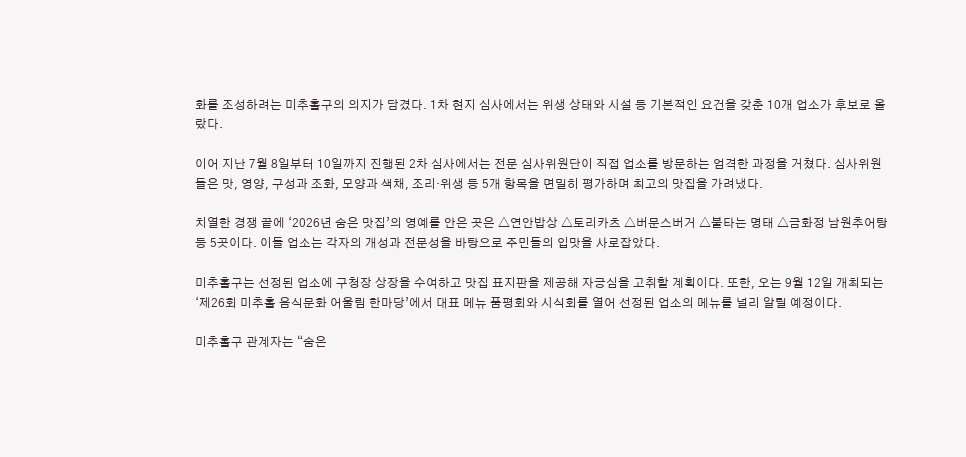화를 조성하려는 미추홀구의 의지가 담겼다. 1차 현지 심사에서는 위생 상태와 시설 등 기본적인 요건을 갖춘 10개 업소가 후보로 올랐다.

이어 지난 7월 8일부터 10일까지 진행된 2차 심사에서는 전문 심사위원단이 직접 업소를 방문하는 엄격한 과정을 거쳤다. 심사위원들은 맛, 영양, 구성과 조화, 모양과 색채, 조리·위생 등 5개 항목을 면밀히 평가하며 최고의 맛집을 가려냈다.

치열한 경쟁 끝에 ‘2026년 숨은 맛집’의 영예를 안은 곳은 △연안밥상 △토리카츠 △버문스버거 △불타는 명태 △금화정 남원추어탕 등 5곳이다. 이들 업소는 각자의 개성과 전문성을 바탕으로 주민들의 입맛을 사로잡았다.

미추홀구는 선정된 업소에 구청장 상장을 수여하고 맛집 표지판을 제공해 자긍심을 고취할 계획이다. 또한, 오는 9월 12일 개최되는 ‘제26회 미추홀 음식문화 어울림 한마당’에서 대표 메뉴 품평회와 시식회를 열어 선정된 업소의 메뉴를 널리 알릴 예정이다.

미추홀구 관계자는 “숨은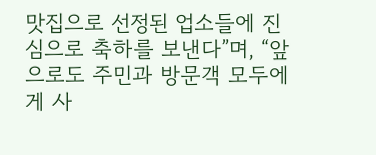맛집으로 선정된 업소들에 진심으로 축하를 보낸다”며, “앞으로도 주민과 방문객 모두에게 사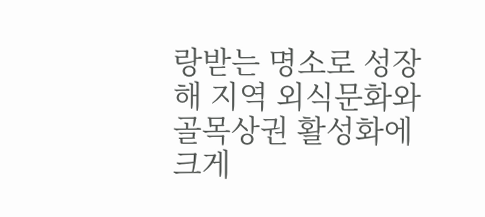랑받는 명소로 성장해 지역 외식문화와 골목상권 활성화에 크게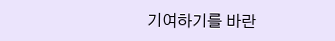기여하기를 바란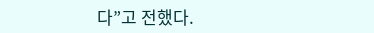다”고 전했다.